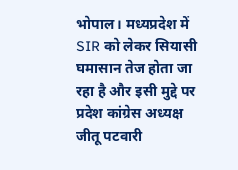भोपाल। मध्यप्रदेश में SIR को लेकर सियासी घमासान तेज होता जा रहा है और इसी मुद्दे पर प्रदेश कांग्रेस अध्यक्ष जीतू पटवारी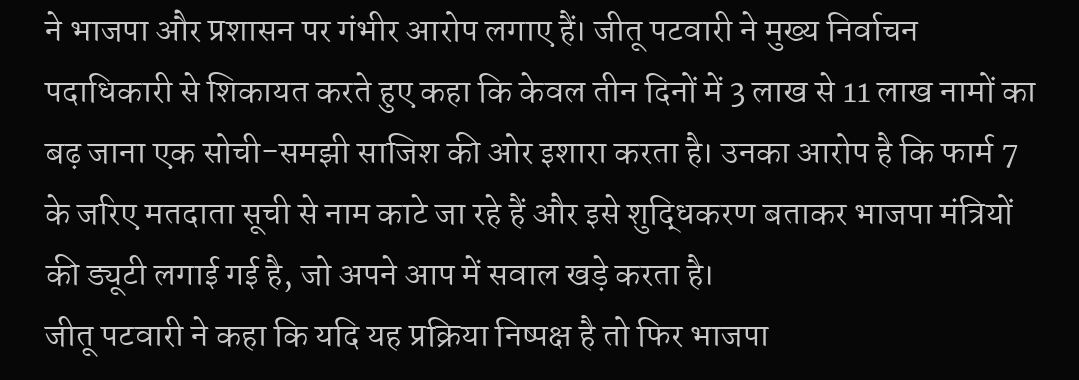ने भाजपा और प्रशासन पर गंभीर आरोप लगाए हैं। जीतू पटवारी ने मुख्य निर्वाचन पदाधिकारी से शिकायत करते हुए कहा कि केवल तीन दिनों में 3 लाख से 11 लाख नामों का बढ़ जाना एक सोची-समझी साजिश की ओर इशारा करता है। उनका आरोप है कि फार्म 7 के जरिए मतदाता सूची से नाम काटे जा रहे हैं और इसे शुद्धिकरण बताकर भाजपा मंत्रियों की ड्यूटी लगाई गई है, जो अपने आप में सवाल खड़े करता है।
जीतू पटवारी ने कहा कि यदि यह प्रक्रिया निष्पक्ष है तो फिर भाजपा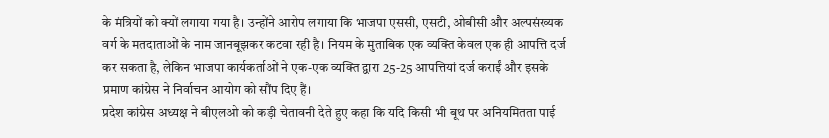के मंत्रियों को क्यों लगाया गया है। उन्होंने आरोप लगाया कि भाजपा एससी, एसटी, ओबीसी और अल्पसंख्यक वर्ग के मतदाताओं के नाम जानबूझकर कटवा रही है। नियम के मुताबिक एक व्यक्ति केवल एक ही आपत्ति दर्ज कर सकता है, लेकिन भाजपा कार्यकर्ताओं ने एक-एक व्यक्ति द्वारा 25-25 आपत्तियां दर्ज कराईं और इसके प्रमाण कांग्रेस ने निर्वाचन आयोग को सौंप दिए हैं।
प्रदेश कांग्रेस अध्यक्ष ने बीएलओ को कड़ी चेतावनी देते हुए कहा कि यदि किसी भी बूथ पर अनियमितता पाई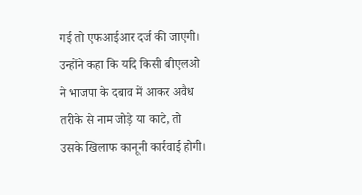गई तो एफआईआर दर्ज की जाएगी। उन्होंने कहा कि यदि किसी बीएलओ ने भाजपा के दबाव में आकर अवैध तरीके से नाम जोड़े या काटे, तो उसके खिलाफ कानूनी कार्रवाई होगी।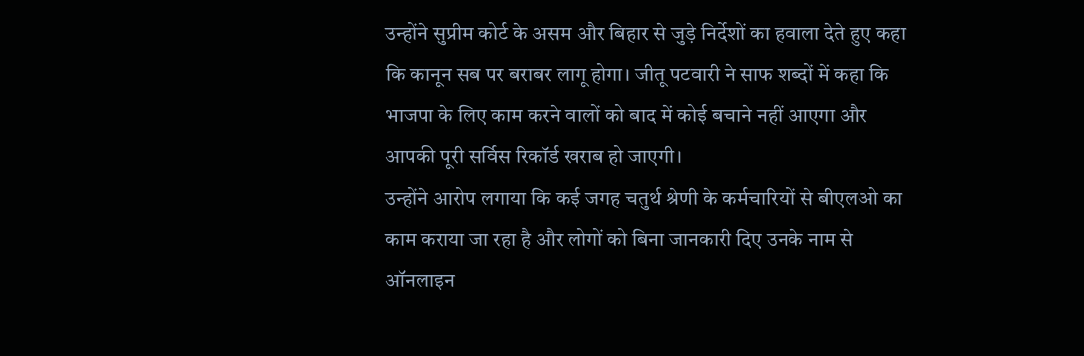उन्होंने सुप्रीम कोर्ट के असम और बिहार से जुड़े निर्देशों का हवाला देते हुए कहा कि कानून सब पर बराबर लागू होगा। जीतू पटवारी ने साफ शब्दों में कहा कि भाजपा के लिए काम करने वालों को बाद में कोई बचाने नहीं आएगा और आपकी पूरी सर्विस रिकॉर्ड खराब हो जाएगी।
उन्होंने आरोप लगाया कि कई जगह चतुर्थ श्रेणी के कर्मचारियों से बीएलओ का काम कराया जा रहा है और लोगों को बिना जानकारी दिए उनके नाम से ऑनलाइन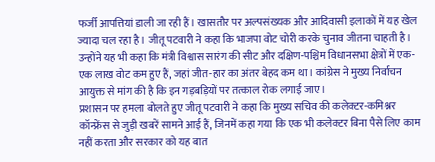फर्जी आपत्तियां डाली जा रही हैं। खासतौर पर अल्पसंख्यक और आदिवासी इलाकों में यह खेल ज्यादा चल रहा है। जीतू पटवारी ने कहा कि भाजपा वोट चोरी करके चुनाव जीतना चाहती है।
उन्होंने यह भी कहा कि मंत्री विश्वास सारंग की सीट और दक्षिण-पश्चिम विधानसभा क्षेत्रों में एक-एक लाख वोट कम हुए हैं, जहां जीत-हार का अंतर बेहद कम था। कांग्रेस ने मुख्य निर्वाचन आयुक्त से मांग की है कि इन गड़बड़ियों पर तत्काल रोक लगाई जाए।
प्रशासन पर हमला बोलते हुए जीतू पटवारी ने कहा कि मुख्य सचिव की कलेक्टर-कमिश्नर कॉन्फ्रेंस से जुड़ी खबरें सामने आई हैं, जिनमें कहा गया कि एक भी कलेक्टर बिना पैसे लिए काम नहीं करता और सरकार को यह बात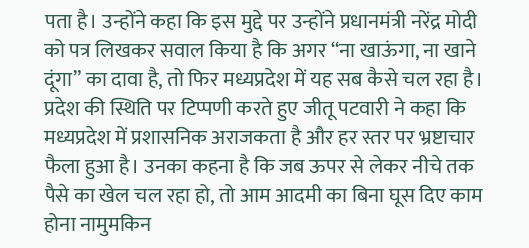पता है। उन्होंने कहा कि इस मुद्दे पर उन्होंने प्रधानमंत्री नरेंद्र मोदी को पत्र लिखकर सवाल किया है कि अगर “ना खाऊंगा, ना खाने दूंगा” का दावा है, तो फिर मध्यप्रदेश में यह सब कैसे चल रहा है।
प्रदेश की स्थिति पर टिप्पणी करते हुए जीतू पटवारी ने कहा कि मध्यप्रदेश में प्रशासनिक अराजकता है और हर स्तर पर भ्रष्टाचार फैला हुआ है। उनका कहना है कि जब ऊपर से लेकर नीचे तक पैसे का खेल चल रहा हो, तो आम आदमी का बिना घूस दिए काम होना नामुमकिन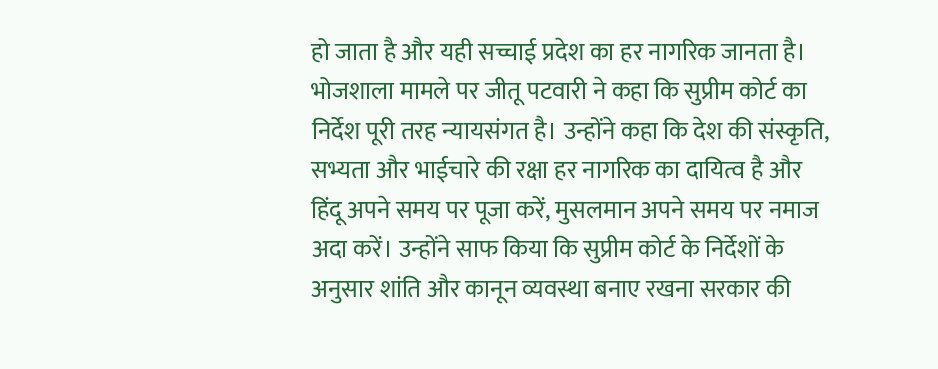हो जाता है और यही सच्चाई प्रदेश का हर नागरिक जानता है।
भोजशाला मामले पर जीतू पटवारी ने कहा कि सुप्रीम कोर्ट का निर्देश पूरी तरह न्यायसंगत है। उन्होंने कहा कि देश की संस्कृति, सभ्यता और भाईचारे की रक्षा हर नागरिक का दायित्व है और हिंदू अपने समय पर पूजा करें, मुसलमान अपने समय पर नमाज अदा करें। उन्होंने साफ किया कि सुप्रीम कोर्ट के निर्देशों के अनुसार शांति और कानून व्यवस्था बनाए रखना सरकार की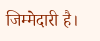जिम्मेदारी है।